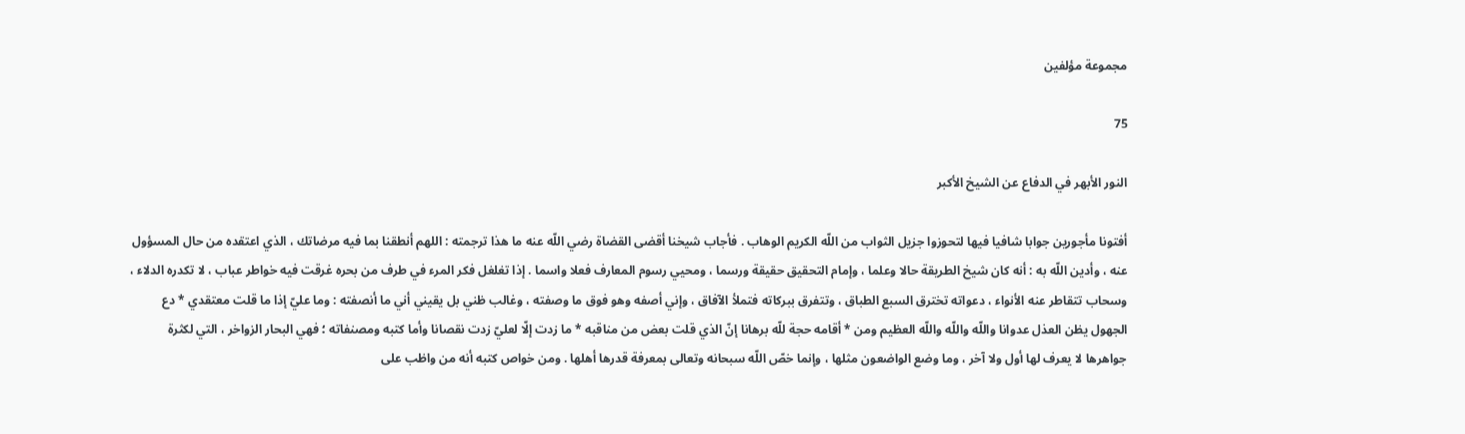مجموعة مؤلفين

75

النور الأبهر في الدفاع عن الشيخ الأكبر

أفتونا مأجورين جوابا شافيا فيها لتحوزوا جزيل الثواب من اللّه الكريم الوهاب . فأجاب شيخنا أقضى القضاة رضي اللّه عنه ما هذا ترجمته : اللهم أنطقنا بما فيه مرضاتك ، الذي اعتقده من حال المسؤول عنه ، وأدين اللّه به : أنه كان شيخ الطريقة حالا وعلما ، وإمام التحقيق حقيقة ورسما ، ومحيي رسوم المعارف فعلا واسما . إذا تغلغل فكر المرء في طرف من بحره غرقت فيه خواطر عباب ، لا تكدره الدلاء ، وسحاب تتقاطر عنه الأنواء ، دعواته تخترق السبع الطباق ، وتتفرق ببركاته فتملأ الآفاق ، وإني أصفه وهو فوق ما وصفته ، وغالب ظني بل يقيني أني ما أنصفته : وما عليّ إذا ما قلت معتقدي * دع الجهول يظن العذل عدوانا واللّه واللّه واللّه العظيم ومن * أقامه حجة للّه برهانا إنّ الذي قلت بعض من مناقبه * ما زدت إلّا لعليّ زدت نقصانا وأما كتبه ومصنفاته ؛ فهي البحار الزواخر ، التي لكثرة جواهرها لا يعرف لها أول ولا آخر ، وما وضع الواضعون مثلها ، وإنما خصّ اللّه سبحانه وتعالى بمعرفة قدرها أهلها . ومن خواص كتبه أنه من واظب على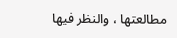مطالعتها ، والنظر فيها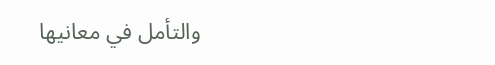والتأمل في معانيها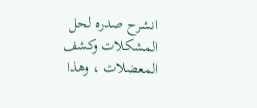انشرح صدره لحل المشكلات وكشف المعضلات ، وهذا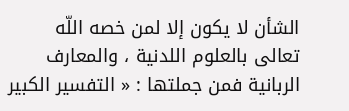الشأن لا يكون إلا لمن خصه اللّه تعالى بالعلوم اللدنية ، والمعارف الربانية فمن جملتها : « التفسير الكبير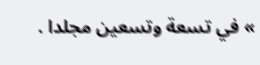» في تسعة وتسعين مجلدا .